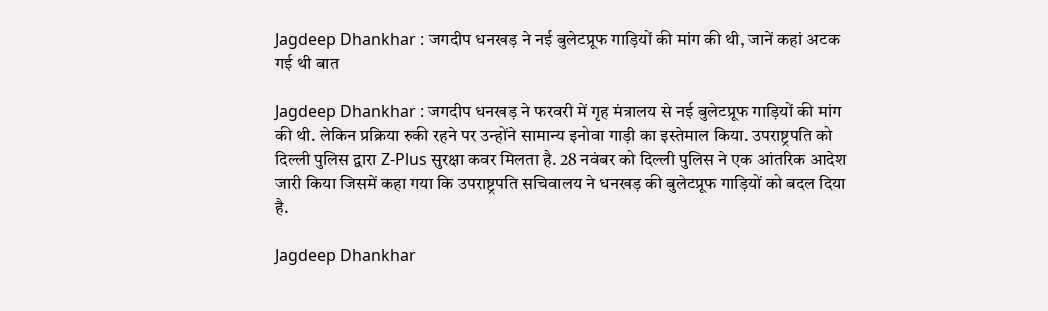Jagdeep Dhankhar : जगदीप धनखड़ ने नई बुलेटप्रूफ गाड़ियों की मांग की थी, जानें कहां अटक गई थी बात

Jagdeep Dhankhar : जगदीप धनखड़ ने फरवरी में गृह मंत्रालय से नई बुलेटप्रूफ गाड़ियों की मांग की थी. लेकिन प्रक्रिया रुकी रहने पर उन्होंने सामान्य इनोवा गाड़ी का इस्तेमाल किया. उपराष्ट्रपति को दिल्ली पुलिस द्वारा Z-Plus सुरक्षा कवर मिलता है. 28 नवंबर को दिल्ली पुलिस ने एक आंतरिक आदेश जारी किया जिसमें कहा गया कि उपराष्ट्रपति सचिवालय ने धनखड़ की बुलेटप्रूफ गाड़ियों को बदल दिया है.

Jagdeep Dhankhar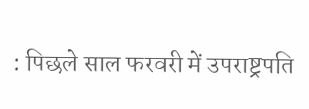: पिछले साल फरवरी में उपराष्ट्रपति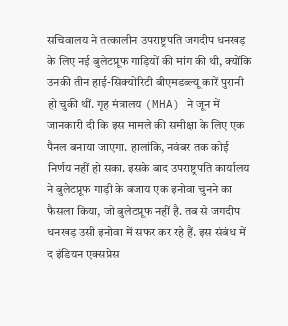सचिवालय ने तत्कालीन उपराष्ट्रपति जगदीप धनखड़ के लिए नई बुलेटप्रूफ गाड़ियों की मांग की थी, क्योंकि उनकी तीन हाई-सिक्योरिटी बीएमडब्ल्यू कारें पुरानी हो चुकी थीं. गृह मंत्रालय (MHA) ने जून में जानकारी दी कि इस मामले की समीक्षा के लिए एक पैनल बनाया जाएगा. हालांकि, नवंबर तक कोई निर्णय नहीं हो सका. इसके बाद उपराष्ट्रपति कार्यालय ने बुलेटप्रूफ गाड़ी के बजाय एक इनोवा चुनने का फैसला किया, जो बुलेटप्रूफ नहीं है. तब से जगदीप धनखड़ उसी इनोवा में सफर कर रहे हैं. इस संबंध में द इंडियन एक्सप्रेस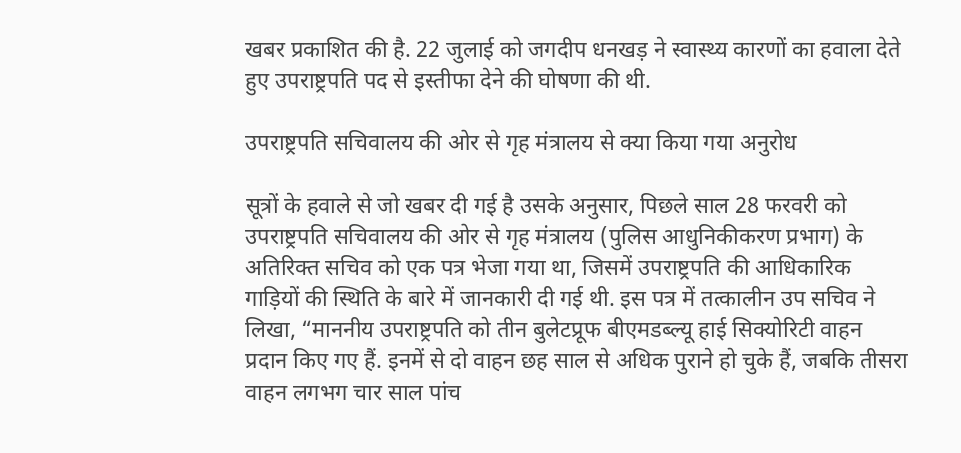खबर प्रकाशित की है. 22 जुलाई को जगदीप धनखड़ ने स्वास्थ्य कारणों का हवाला देते हुए उपराष्ट्रपति पद से इस्तीफा देने की घोषणा की थी.

उपराष्ट्रपति सचिवालय की ओर से गृह मंत्रालय से क्या किया गया अनुरोध

सूत्रों के हवाले से जो खबर दी गई है उसके अनुसार, पिछले साल 28 फरवरी को उपराष्ट्रपति सचिवालय की ओर से गृह मंत्रालय (पुलिस आधुनिकीकरण प्रभाग) के अतिरिक्त सचिव को एक पत्र भेजा गया था, जिसमें उपराष्ट्रपति की आधिकारिक गाड़ियों की स्थिति के बारे में जानकारी दी गई थी. इस पत्र में तत्कालीन उप सचिव ने लिखा, “माननीय उपराष्ट्रपति को तीन बुलेटप्रूफ बीएमडब्ल्यू हाई सिक्योरिटी वाहन प्रदान किए गए हैं. इनमें से दो वाहन छह साल से अधिक पुराने हो चुके हैं, जबकि तीसरा वाहन लगभग चार साल पांच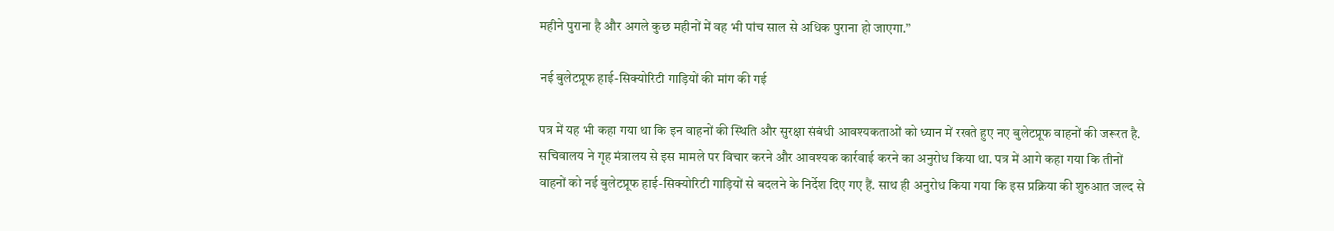महीने पुराना है और अगले कुछ महीनों में वह भी पांच साल से अधिक पुराना हो जाएगा.”

नई बुलेटप्रूफ हाई-सिक्योरिटी गाड़ियों की मांग की गई

पत्र में यह भी कहा गया था कि इन वाहनों की स्थिति और सुरक्षा संबंधी आवश्यकताओं को ध्यान में रखते हुए नए बुलेटप्रूफ वाहनों की जरूरत है. सचिवालय ने गृह मंत्रालय से इस मामले पर विचार करने और आवश्यक कार्रवाई करने का अनुरोध किया था. पत्र में आगे कहा गया कि तीनों वाहनों को नई बुलेटप्रूफ हाई-सिक्योरिटी गाड़ियों से बदलने के निर्देश दिए गए हैं. साथ ही अनुरोध किया गया कि इस प्रक्रिया की शुरुआत जल्द से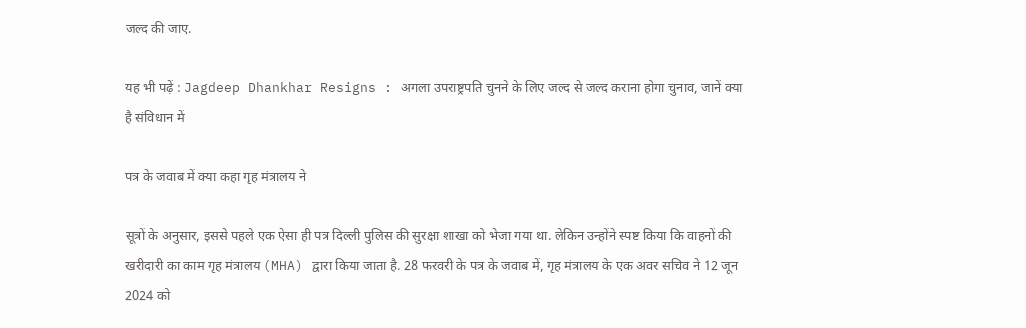जल्द की जाए.

यह भी पढ़ें : Jagdeep Dhankhar Resigns : अगला उपराष्ट्रपति चुनने के लिए जल्द से जल्द कराना होगा चुनाव, जानें क्या है संविधान में

पत्र के जवाब में क्या कहा गृह मंत्रालय ने

सूत्रों के अनुसार, इससे पहले एक ऐसा ही पत्र दिल्ली पुलिस की सुरक्षा शाखा को भेजा गया था. लेकिन उन्होंने स्पष्ट किया कि वाहनों की खरीदारी का काम गृह मंत्रालय (MHA) द्वारा किया जाता है. 28 फरवरी के पत्र के जवाब में, गृह मंत्रालय के एक अवर सचिव ने 12 जून 2024 को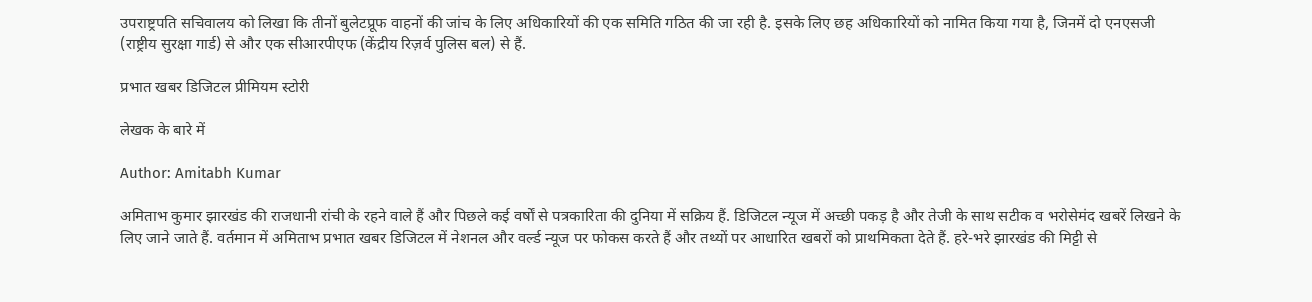उपराष्ट्रपति सचिवालय को लिखा कि तीनों बुलेटप्रूफ वाहनों की जांच के लिए अधिकारियों की एक समिति गठित की जा रही है. इसके लिए छह अधिकारियों को नामित किया गया है, जिनमें दो एनएसजी (राष्ट्रीय सुरक्षा गार्ड) से और एक सीआरपीएफ (केंद्रीय रिज़र्व पुलिस बल) से हैं.

प्रभात खबर डिजिटल प्रीमियम स्टोरी

लेखक के बारे में

Author: Amitabh Kumar

अमिताभ कुमार झारखंड की राजधानी रांची के रहने वाले हैं और पिछले कई वर्षों से पत्रकारिता की दुनिया में सक्रिय हैं. डिजिटल न्यूज में अच्छी पकड़ है और तेजी के साथ सटीक व भरोसेमंद खबरें लिखने के लिए जाने जाते हैं. वर्तमान में अमिताभ प्रभात खबर डिजिटल में नेशनल और वर्ल्ड न्यूज पर फोकस करते हैं और तथ्यों पर आधारित खबरों को प्राथमिकता देते हैं. हरे-भरे झारखंड की मिट्टी से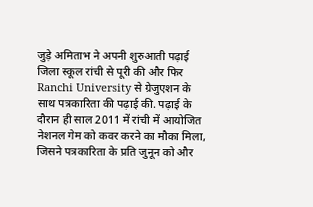जुड़े अमिताभ ने अपनी शुरुआती पढ़ाई जिला स्कूल रांची से पूरी की और फिर Ranchi University से ग्रेजुएशन के साथ पत्रकारिता की पढ़ाई की. पढ़ाई के दौरान ही साल 2011 में रांची में आयोजित नेशनल गेम को कवर करने का मौका मिला, जिसने पत्रकारिता के प्रति जुनून को और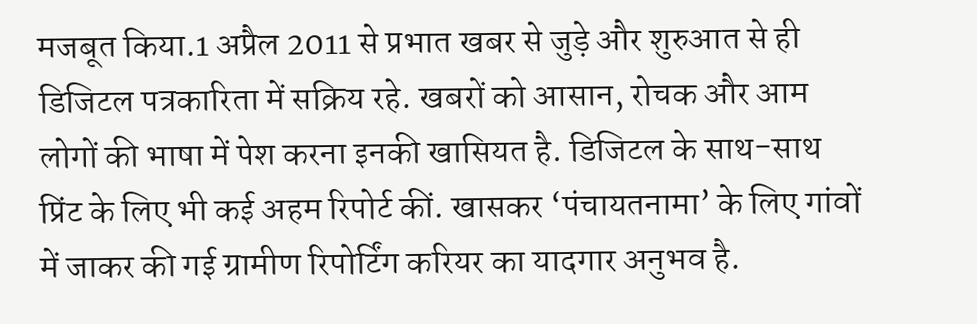मजबूत किया.1 अप्रैल 2011 से प्रभात खबर से जुड़े और शुरुआत से ही डिजिटल पत्रकारिता में सक्रिय रहे. खबरों को आसान, रोचक और आम लोगों की भाषा में पेश करना इनकी खासियत है. डिजिटल के साथ-साथ प्रिंट के लिए भी कई अहम रिपोर्ट कीं. खासकर ‘पंचायतनामा’ के लिए गांवों में जाकर की गई ग्रामीण रिपोर्टिंग करियर का यादगार अनुभव है.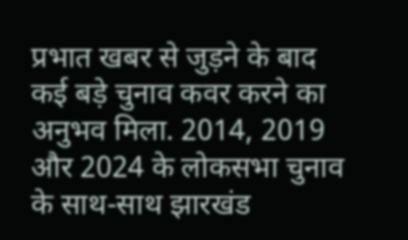प्रभात खबर से जुड़ने के बाद कई बड़े चुनाव कवर करने का अनुभव मिला. 2014, 2019 और 2024 के लोकसभा चुनाव के साथ-साथ झारखंड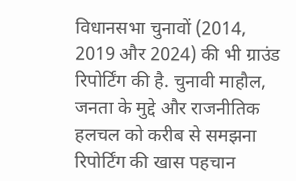विधानसभा चुनावों (2014, 2019 और 2024) की भी ग्राउंड रिपोर्टिंग की है. चुनावी माहौल, जनता के मुद्दे और राजनीतिक हलचल को करीब से समझना रिपोर्टिंग की खास पहचान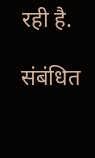रही है.

संबंधित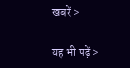खबरें >

यह भी पढ़ें >